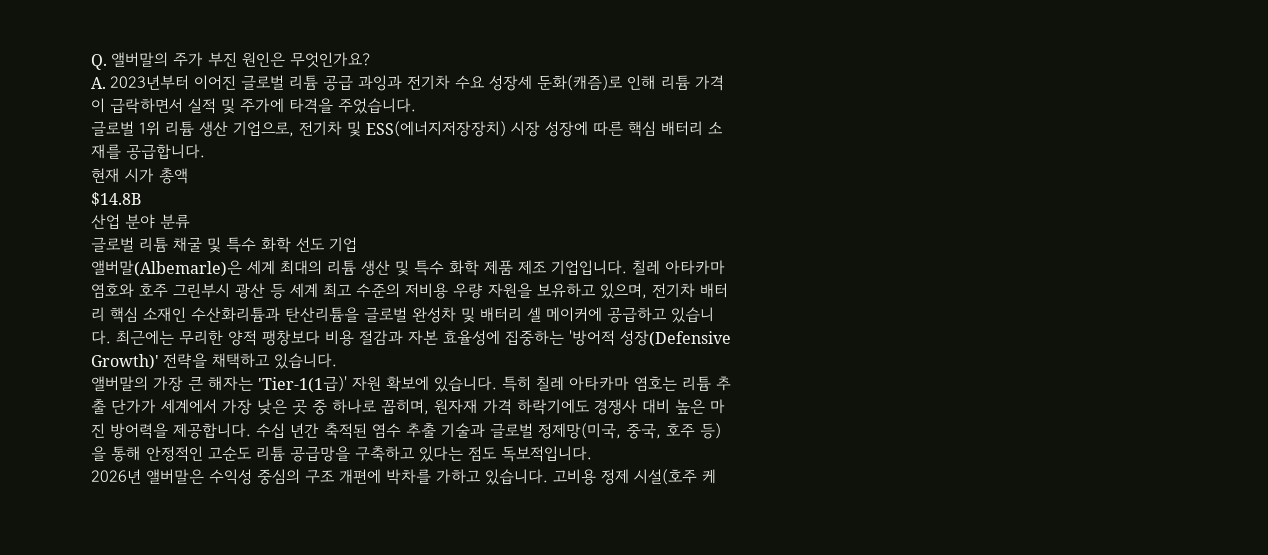Q. 앨버말의 주가 부진 원인은 무엇인가요?
A. 2023년부터 이어진 글로벌 리튬 공급 과잉과 전기차 수요 성장세 둔화(캐즘)로 인해 리튬 가격이 급락하면서 실적 및 주가에 타격을 주었습니다.
글로벌 1위 리튬 생산 기업으로, 전기차 및 ESS(에너지저장장치) 시장 성장에 따른 핵심 배터리 소재를 공급합니다.
현재 시가 총액
$14.8B
산업 분야 분류
글로벌 리튬 채굴 및 특수 화학 선도 기업
앨버말(Albemarle)은 세계 최대의 리튬 생산 및 특수 화학 제품 제조 기업입니다. 칠레 아타카마 염호와 호주 그린부시 광산 등 세계 최고 수준의 저비용 우량 자원을 보유하고 있으며, 전기차 배터리 핵심 소재인 수산화리튬과 탄산리튬을 글로벌 완성차 및 배터리 셀 메이커에 공급하고 있습니다. 최근에는 무리한 양적 팽창보다 비용 절감과 자본 효율성에 집중하는 '방어적 성장(Defensive Growth)' 전략을 채택하고 있습니다.
앨버말의 가장 큰 해자는 'Tier-1(1급)' 자원 확보에 있습니다. 특히 칠레 아타카마 염호는 리튬 추출 단가가 세계에서 가장 낮은 곳 중 하나로 꼽히며, 원자재 가격 하락기에도 경쟁사 대비 높은 마진 방어력을 제공합니다. 수십 년간 축적된 염수 추출 기술과 글로벌 정제망(미국, 중국, 호주 등)을 통해 안정적인 고순도 리튬 공급망을 구축하고 있다는 점도 독보적입니다.
2026년 앨버말은 수익성 중심의 구조 개편에 박차를 가하고 있습니다. 고비용 정제 시설(호주 케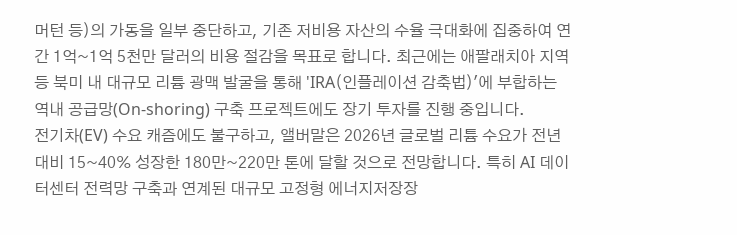머턴 등)의 가동을 일부 중단하고, 기존 저비용 자산의 수율 극대화에 집중하여 연간 1억~1억 5천만 달러의 비용 절감을 목표로 합니다. 최근에는 애팔래치아 지역 등 북미 내 대규모 리튬 광맥 발굴을 통해 'IRA(인플레이션 감축법)'에 부합하는 역내 공급망(On-shoring) 구축 프로젝트에도 장기 투자를 진행 중입니다.
전기차(EV) 수요 캐즘에도 불구하고, 앨버말은 2026년 글로벌 리튬 수요가 전년 대비 15~40% 성장한 180만~220만 톤에 달할 것으로 전망합니다. 특히 AI 데이터센터 전력망 구축과 연계된 대규모 고정형 에너지저장장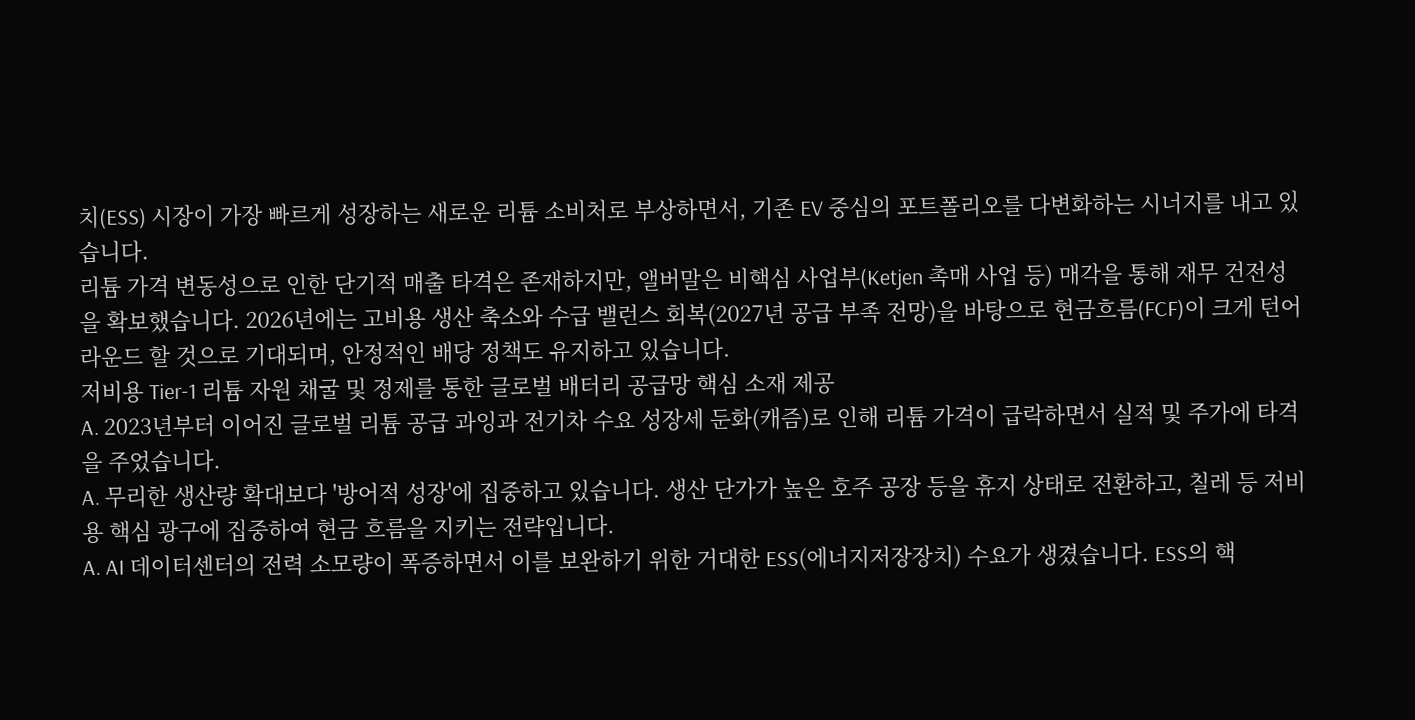치(ESS) 시장이 가장 빠르게 성장하는 새로운 리튬 소비처로 부상하면서, 기존 EV 중심의 포트폴리오를 다변화하는 시너지를 내고 있습니다.
리튬 가격 변동성으로 인한 단기적 매출 타격은 존재하지만, 앨버말은 비핵심 사업부(Ketjen 촉매 사업 등) 매각을 통해 재무 건전성을 확보했습니다. 2026년에는 고비용 생산 축소와 수급 밸런스 회복(2027년 공급 부족 전망)을 바탕으로 현금흐름(FCF)이 크게 턴어라운드 할 것으로 기대되며, 안정적인 배당 정책도 유지하고 있습니다.
저비용 Tier-1 리튬 자원 채굴 및 정제를 통한 글로벌 배터리 공급망 핵심 소재 제공
A. 2023년부터 이어진 글로벌 리튬 공급 과잉과 전기차 수요 성장세 둔화(캐즘)로 인해 리튬 가격이 급락하면서 실적 및 주가에 타격을 주었습니다.
A. 무리한 생산량 확대보다 '방어적 성장'에 집중하고 있습니다. 생산 단가가 높은 호주 공장 등을 휴지 상태로 전환하고, 칠레 등 저비용 핵심 광구에 집중하여 현금 흐름을 지키는 전략입니다.
A. AI 데이터센터의 전력 소모량이 폭증하면서 이를 보완하기 위한 거대한 ESS(에너지저장장치) 수요가 생겼습니다. ESS의 핵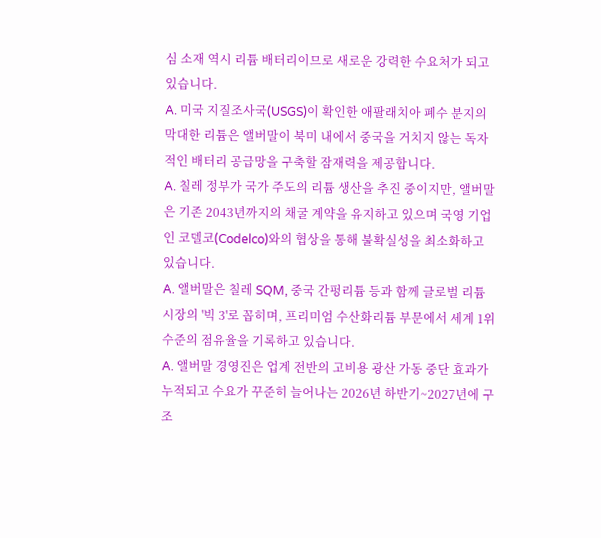심 소재 역시 리튬 배터리이므로 새로운 강력한 수요처가 되고 있습니다.
A. 미국 지질조사국(USGS)이 확인한 애팔래치아 폐수 분지의 막대한 리튬은 앨버말이 북미 내에서 중국을 거치지 않는 독자적인 배터리 공급망을 구축할 잠재력을 제공합니다.
A. 칠레 정부가 국가 주도의 리튬 생산을 추진 중이지만, 앨버말은 기존 2043년까지의 채굴 계약을 유지하고 있으며 국영 기업인 코델코(Codelco)와의 협상을 통해 불확실성을 최소화하고 있습니다.
A. 앨버말은 칠레 SQM, 중국 간펑리튬 등과 함께 글로벌 리튬 시장의 '빅 3'로 꼽히며, 프리미엄 수산화리튬 부문에서 세계 1위 수준의 점유율을 기록하고 있습니다.
A. 앨버말 경영진은 업계 전반의 고비용 광산 가동 중단 효과가 누적되고 수요가 꾸준히 늘어나는 2026년 하반기~2027년에 구조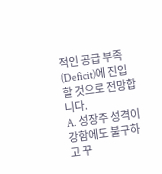적인 공급 부족(Deficit)에 진입할 것으로 전망합니다.
A. 성장주 성격이 강함에도 불구하고 꾸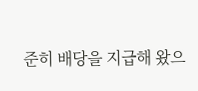준히 배당을 지급해 왔으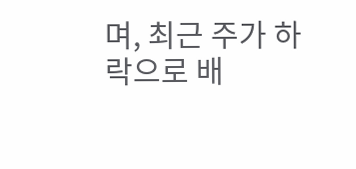며, 최근 주가 하락으로 배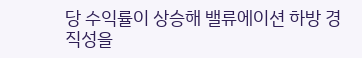당 수익률이 상승해 밸류에이션 하방 경직성을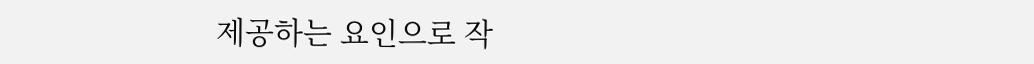제공하는 요인으로 작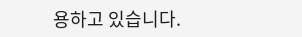용하고 있습니다.